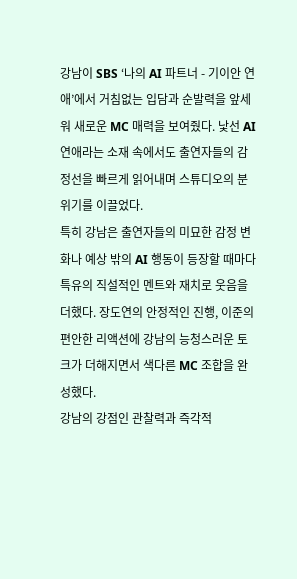강남이 SBS ‘나의 AI 파트너 - 기이안 연애’에서 거침없는 입담과 순발력을 앞세워 새로운 MC 매력을 보여줬다. 낯선 AI 연애라는 소재 속에서도 출연자들의 감정선을 빠르게 읽어내며 스튜디오의 분위기를 이끌었다.
특히 강남은 출연자들의 미묘한 감정 변화나 예상 밖의 AI 행동이 등장할 때마다 특유의 직설적인 멘트와 재치로 웃음을 더했다. 장도연의 안정적인 진행, 이준의 편안한 리액션에 강남의 능청스러운 토크가 더해지면서 색다른 MC 조합을 완성했다.
강남의 강점인 관찰력과 즉각적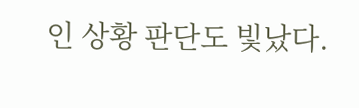인 상황 판단도 빛났다.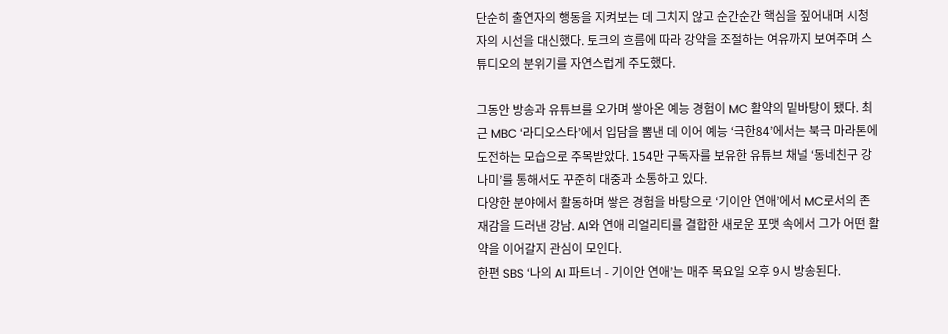단순히 출연자의 행동을 지켜보는 데 그치지 않고 순간순간 핵심을 짚어내며 시청자의 시선을 대신했다. 토크의 흐름에 따라 강약을 조절하는 여유까지 보여주며 스튜디오의 분위기를 자연스럽게 주도했다.

그동안 방송과 유튜브를 오가며 쌓아온 예능 경험이 MC 활약의 밑바탕이 됐다. 최근 MBC ‘라디오스타’에서 입담을 뽐낸 데 이어 예능 ‘극한84’에서는 북극 마라톤에 도전하는 모습으로 주목받았다. 154만 구독자를 보유한 유튜브 채널 ‘동네친구 강나미’를 통해서도 꾸준히 대중과 소통하고 있다.
다양한 분야에서 활동하며 쌓은 경험을 바탕으로 ‘기이안 연애’에서 MC로서의 존재감을 드러낸 강남. AI와 연애 리얼리티를 결합한 새로운 포맷 속에서 그가 어떤 활약을 이어갈지 관심이 모인다.
한편 SBS ‘나의 AI 파트너 - 기이안 연애’는 매주 목요일 오후 9시 방송된다.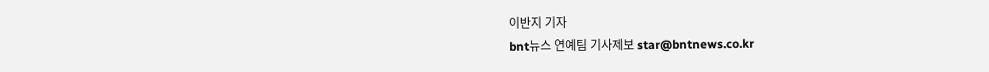이반지 기자
bnt뉴스 연예팀 기사제보 star@bntnews.co.kr